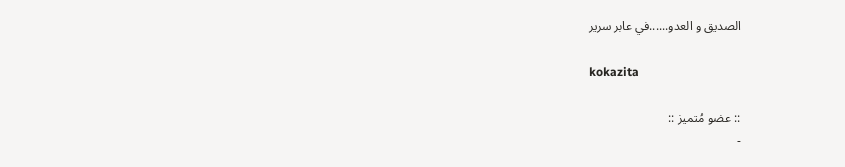الصديق و العدو......في عابر سرير

kokazita

:: عضو مُتميز ::
-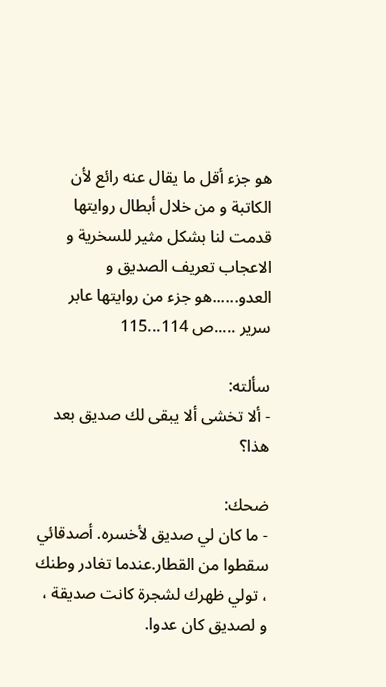هو جزء أقل ما يقال عنه رائع لأن الكاتبة و من خلال أبطال روايتها قدمت لنا بشكل مثير للسخرية و الاعجاب تعريف الصديق و العدو......هو جزء من روايتها عابر سرير .....ص 114...115

سألته:
- ألا تخشى ألا يبقى لك صديق بعد هذا؟

ضحك:
- ما كان لي صديق لأخسره. أصدقائي سقطوا من القطار.عندما تغادر وطنك ، تولي ظهرك لشجرة كانت صديقة ، و لصديق كان عدوا.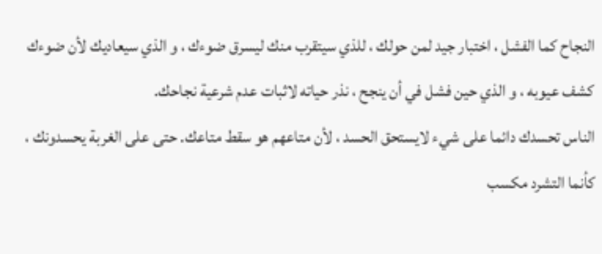النجاح كما الفشل ، اختبار جيد لمن حولك ، للذي سيتقرب منك ليسرق ضوءك ، و الذي سيعاديك لأن ضوءك كشف عيوبه ، و الذي حين فشل في أن ينجح ، نذر حياته لاثبات عدم شرعية نجاحك.
الناس تحسدك دائما على شيء لايستحق الحسد ، لأن متاعهم هو سقط متاعك. حتى على الغربة يحسدونك ، كأنما التشرد مكسب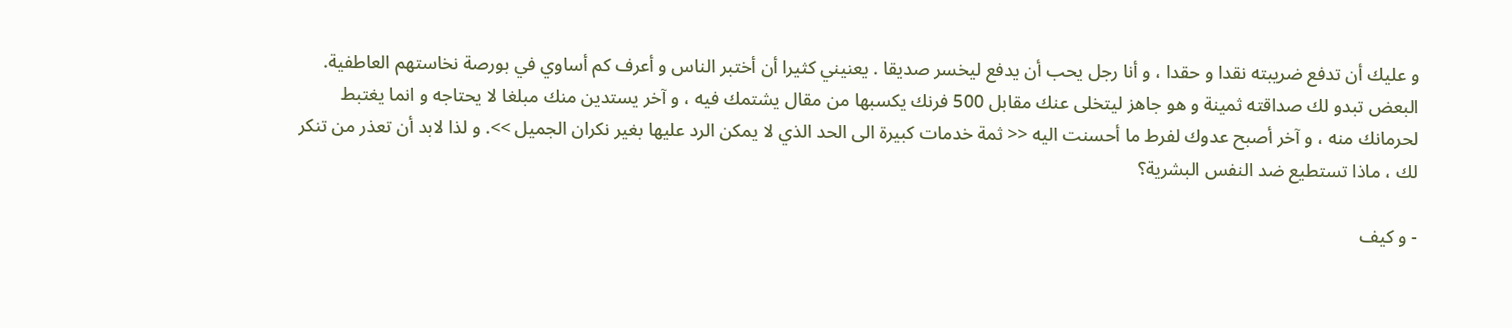و عليك أن تدفع ضريبته نقدا و حقدا ، و أنا رجل يحب أن يدفع ليخسر صديقا . يعنيني كثيرا أن أختبر الناس و أعرف كم أساوي في بورصة نخاستهم العاطفية. البعض تبدو لك صداقته ثمينة و هو جاهز ليتخلى عنك مقابل 500 فرنك يكسبها من مقال يشتمك فيه ، و آخر يستدين منك مبلغا لا يحتاجه و انما يغتبط لحرمانك منه ، و آخر أصبح عدوك لفرط ما أحسنت اليه << ثمة خدمات كبيرة الى الحد الذي لا يمكن الرد عليها بغير نكران الجميل >>. و لذا لابد أن تعذر من تنكر لك ، ماذا تستطيع ضد النفس البشرية؟

- و كيف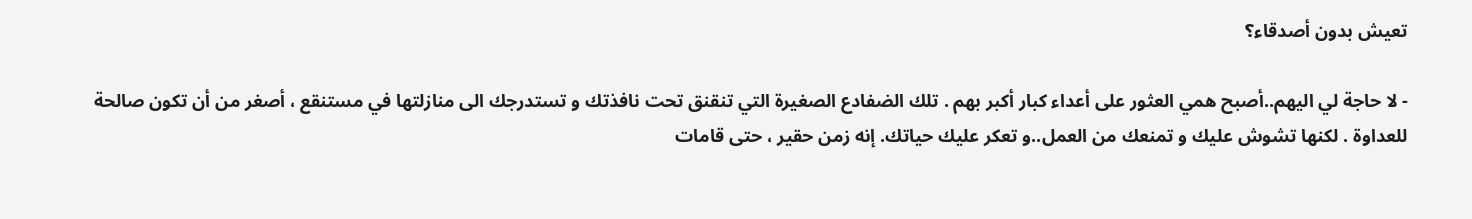تعيش بدون أصدقاء؟

- لا حاجة لي اليهم..أصبح همي العثور على أعداء كبار أكبر بهم . تلك الضفادع الصغيرة التي تنقنق تحت نافذتك و تستدرجك الى منازلتها في مستنقع ، أصغر من أن تكون صالحة للعداوة . لكنها تشوش عليك و تمنعك من العمل..و تعكر عليك حياتك. إنه زمن حقير ، حتى قامات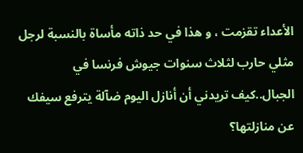الأعداء تقزمت ، و هذا في حد ذاته مأساة بالنسبة لرجل مثلي حارب لثلاث سنوات جيوش فرنسا في الجبال..كيف تريدني أن أنازل اليوم ضآلة يترفع سيفك عن منازلتها؟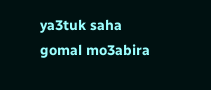ya3tuk saha gomal mo3abira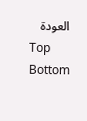العودة
Top Bottom